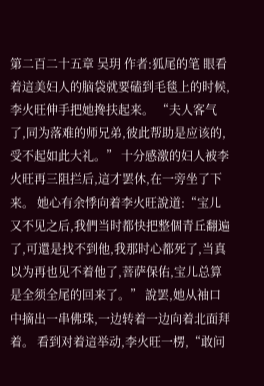第二百二十五章 吴玥 作者:狐尾的笔 眼看着這美妇人的脑袋就要磕到毛毯上的时候,李火旺伸手把她搀扶起来。 “夫人客气了,同为落难的师兄弟,彼此帮助是应该的,受不起如此大礼。” 十分感激的妇人被李火旺再三阻拦后,這才罢休,在一旁坐了下来。 她心有余悸向着李火旺說道:“宝儿又不见之后,我們当时都快把整個青丘翻遍了,可還是找不到他,我那时心都死了,当真以为再也见不着他了,菩萨保佑,宝儿总算是全须全尾的回来了。” 說罢,她从袖口中摘出一串佛珠,一边转着一边向着北面拜着。 看到对着這举动,李火旺一楞,“敢问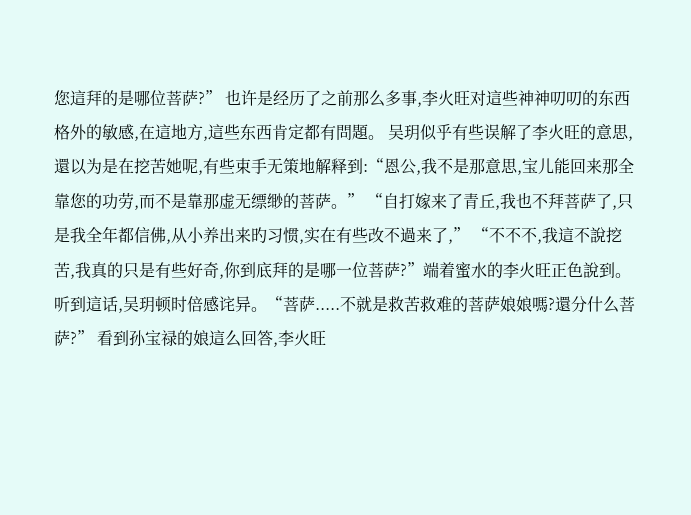您這拜的是哪位菩萨?” 也许是经历了之前那么多事,李火旺对這些神神叨叨的东西格外的敏感,在這地方,這些东西肯定都有問題。 吴玥似乎有些误解了李火旺的意思,還以为是在挖苦她呢,有些束手无策地解释到:“恩公,我不是那意思,宝儿能回来那全靠您的功劳,而不是靠那虚无缥缈的菩萨。” “自打嫁来了青丘,我也不拜菩萨了,只是我全年都信佛,从小养出来旳习惯,实在有些改不過来了,” “不不不,我這不說挖苦,我真的只是有些好奇,你到底拜的是哪一位菩萨?”端着蜜水的李火旺正色說到。 听到這话,吴玥顿时倍感诧异。“菩萨.....不就是救苦救难的菩萨娘娘嗎?還分什么菩萨?” 看到孙宝禄的娘這么回答,李火旺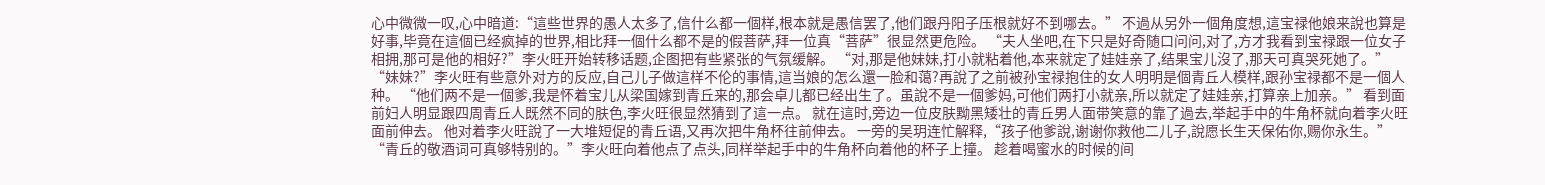心中微微一叹,心中暗道:“這些世界的愚人太多了,信什么都一個样,根本就是愚信罢了,他们跟丹阳子压根就好不到哪去。” 不過从另外一個角度想,這宝禄他娘来說也算是好事,毕竟在這個已经疯掉的世界,相比拜一個什么都不是的假菩萨,拜一位真“菩萨”很显然更危险。 “夫人坐吧,在下只是好奇随口问问,对了,方才我看到宝禄跟一位女子相拥,那可是他的相好?”李火旺开始转移话题,企图把有些紧张的气氛缓解。 “对,那是他妹妹,打小就粘着他,本来就定了娃娃亲了,结果宝儿沒了,那天可真哭死她了。” “妹妹?”李火旺有些意外对方的反应,自己儿子做這样不伦的事情,這当娘的怎么還一脸和蔼?再說了之前被孙宝禄抱住的女人明明是個青丘人模样,跟孙宝禄都不是一個人种。 “他们两不是一個爹,我是怀着宝儿从梁国嫁到青丘来的,那会卓儿都已经出生了。虽說不是一個爹妈,可他们两打小就亲,所以就定了娃娃亲,打算亲上加亲。” 看到面前妇人明显跟四周青丘人既然不同的肤色,李火旺很显然猜到了這一点。 就在這时,旁边一位皮肤黝黑矮壮的青丘男人面带笑意的靠了過去,举起手中的牛角杯就向着李火旺面前伸去。 他对着李火旺說了一大堆短促的青丘语,又再次把牛角杯往前伸去。 一旁的吴玥连忙解释,“孩子他爹說,谢谢你救他二儿子,說愿长生天保佑你,赐你永生。” “青丘的敬酒词可真够特别的。”李火旺向着他点了点头,同样举起手中的牛角杯向着他的杯子上撞。 趁着喝蜜水的时候的间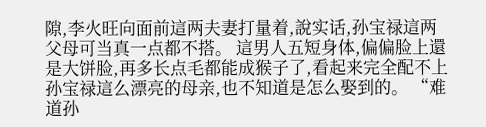隙,李火旺向面前這两夫妻打量着,說实话,孙宝禄這两父母可当真一点都不搭。 這男人五短身体,偏偏脸上還是大饼脸,再多长点毛都能成猴子了,看起来完全配不上孙宝禄這么漂亮的母亲,也不知道是怎么娶到的。 “难道孙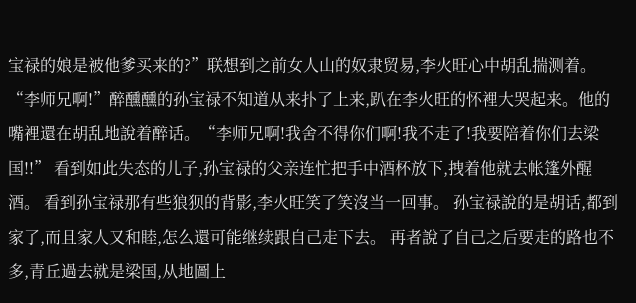宝禄的娘是被他爹买来的?”联想到之前女人山的奴隶贸易,李火旺心中胡乱揣测着。 “李师兄啊!”醉醺醺的孙宝禄不知道从来扑了上来,趴在李火旺的怀裡大哭起来。他的嘴裡還在胡乱地說着醉话。“李师兄啊!我舍不得你们啊!我不走了!我要陪着你们去梁国!!” 看到如此失态的儿子,孙宝禄的父亲连忙把手中酒杯放下,拽着他就去帐篷外醒酒。 看到孙宝禄那有些狼狈的背影,李火旺笑了笑沒当一回事。 孙宝禄說的是胡话,都到家了,而且家人又和睦,怎么還可能继续跟自己走下去。 再者說了自己之后要走的路也不多,青丘過去就是梁国,从地圖上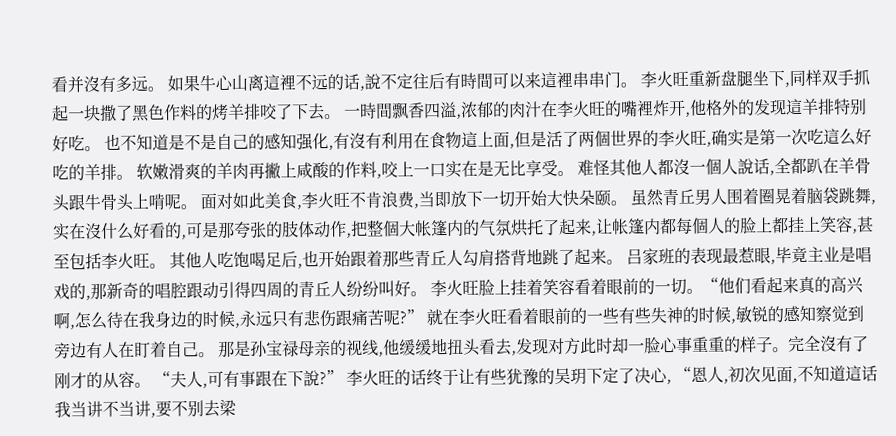看并沒有多远。 如果牛心山离這裡不远的话,說不定往后有時間可以来這裡串串门。 李火旺重新盘腿坐下,同样双手抓起一块撒了黑色作料的烤羊排咬了下去。 一時間飘香四溢,浓郁的肉汁在李火旺的嘴裡炸开,他格外的发现這羊排特别好吃。 也不知道是不是自己的感知强化,有沒有利用在食物這上面,但是活了两個世界的李火旺,确实是第一次吃這么好吃的羊排。 软嫩滑爽的羊肉再撇上咸酸的作料,咬上一口实在是无比享受。 难怪其他人都沒一個人說话,全都趴在羊骨头跟牛骨头上啃呢。 面对如此美食,李火旺不肯浪费,当即放下一切开始大快朵颐。 虽然青丘男人围着圈晃着脑袋跳舞,实在沒什么好看的,可是那夸张的肢体动作,把整個大帐篷内的气氛烘托了起来,让帐篷内都每個人的脸上都挂上笑容,甚至包括李火旺。 其他人吃饱喝足后,也开始跟着那些青丘人勾肩搭背地跳了起来。 吕家班的表现最惹眼,毕竟主业是唱戏的,那新奇的唱腔跟动引得四周的青丘人纷纷叫好。 李火旺脸上挂着笑容看着眼前的一切。“他们看起来真的高兴啊,怎么待在我身边的时候,永远只有悲伤跟痛苦呢?” 就在李火旺看着眼前的一些有些失神的时候,敏锐的感知察觉到旁边有人在盯着自己。 那是孙宝禄母亲的视线,他缓缓地扭头看去,发现对方此时却一脸心事重重的样子。完全沒有了刚才的从容。 “夫人,可有事跟在下說?” 李火旺的话终于让有些犹豫的吴玥下定了决心, “恩人,初次见面,不知道這话我当讲不当讲,要不别去梁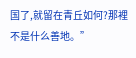国了,就留在青丘如何?那裡不是什么善地。”